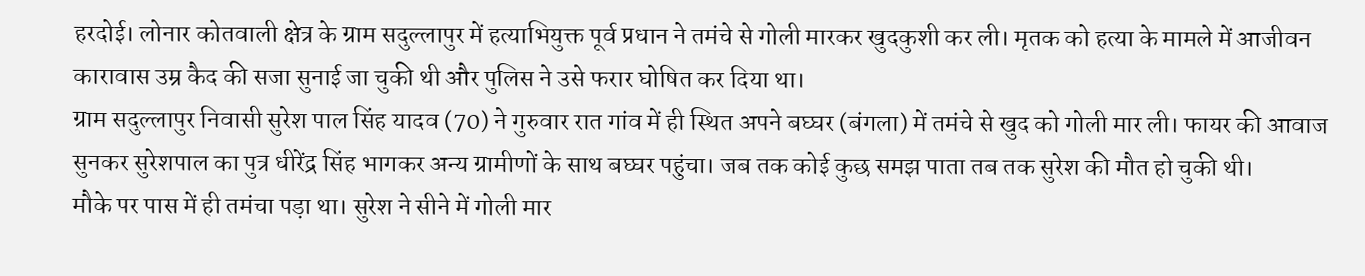हरदोई। लोनार कोतवाली क्षेत्र के ग्राम सदुल्लापुर में हत्याभियुक्त पूर्व प्रधान ने तमंचे से गोली मारकर खुदकुशी कर ली। मृतक को हत्या के मामले में आजीवन कारावास उम्र कैद की सजा सुनाई जा चुकी थी और पुलिस ने उसे फरार घोषित कर दिया था।
ग्राम सदुल्लापुर निवासी सुरेश पाल सिंह यादव (70) ने गुरुवार रात गांव में ही स्थित अपने बघ्घर (बंगला) में तमंचे से खुद को गोली मार ली। फायर की आवाज सुनकर सुरेशपाल का पुत्र धीरेंद्र सिंह भागकर अन्य ग्रामीणों के साथ बघ्घर पहुंचा। जब तक कोई कुछ समझ पाता तब तक सुरेश की मौत हो चुकी थी।
मौके पर पास में ही तमंचा पड़ा था। सुरेश ने सीने में गोली मार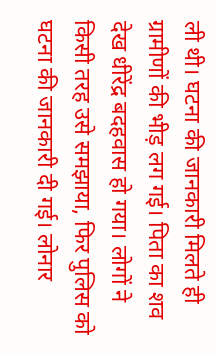ली थी। घटना की जानकारी मिलते ही ग्रामीणों की भीड़ लग गई। पिता का शव देख धीरेंद्र बदहवास हो गया। लोगों ने किसी तरह उसे समझाया, फिर पुलिस को घटना की जानकारी दी गई। लोनार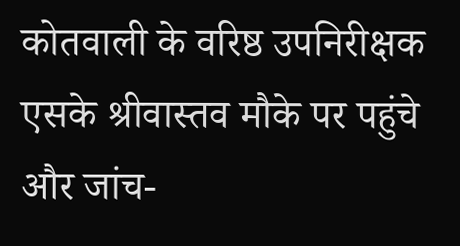कोतवाली के वरिष्ठ उपनिरीक्षक एसके श्रीवास्तव मौके पर पहुंचे और जांच-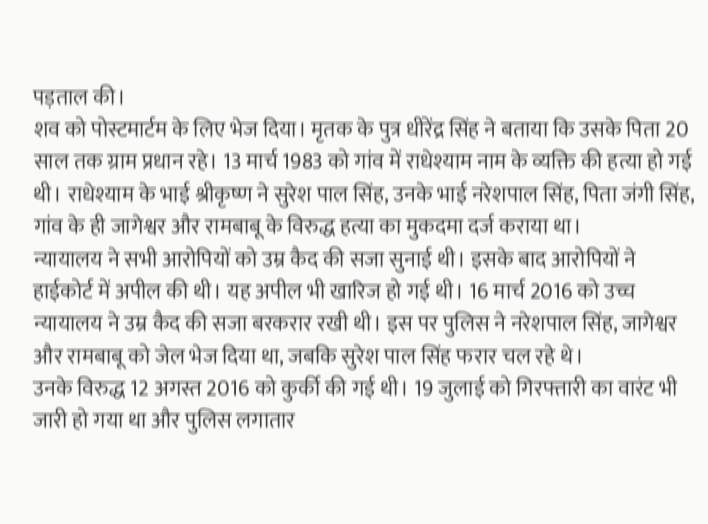पड़ताल की।
शव को पोस्टमार्टम के लिए भेज दिया। मृतक के पुत्र धीरेंद्र सिंह ने बताया कि उसके पिता 20 साल तक ग्राम प्रधान रहे। 13 मार्च 1983 को गांव में राधेश्याम नाम के व्यक्ति की हत्या हो गई थी। राधेश्याम के भाई श्रीकृष्ण ने सुरेश पाल सिंह, उनके भाई नरेशपाल सिंह, पिता जंगी सिंह, गांव के ही जागेश्वर और रामबाबू के विरुद्ध हत्या का मुकदमा दर्ज कराया था।
न्यायालय ने सभी आरोपियों को उम्र कैद की सजा सुनाई थी। इसके बाद आरोपियों ने हाईकोर्ट में अपील की थी। यह अपील भी खारिज हो गई थी। 16 मार्च 2016 को उच्च न्यायालय ने उम्र कैद की सजा बरकरार रखी थी। इस पर पुलिस ने नरेशपाल सिंह, जागेश्वर और रामबाबू को जेल भेज दिया था, जबकि सुरेश पाल सिंह फरार चल रहे थे।
उनके विरुद्ध 12 अगस्त 2016 को कुर्की की गई थी। 19 जुलाई को गिरफ्तारी का वारंट भी जारी हो गया था और पुलिस लगातार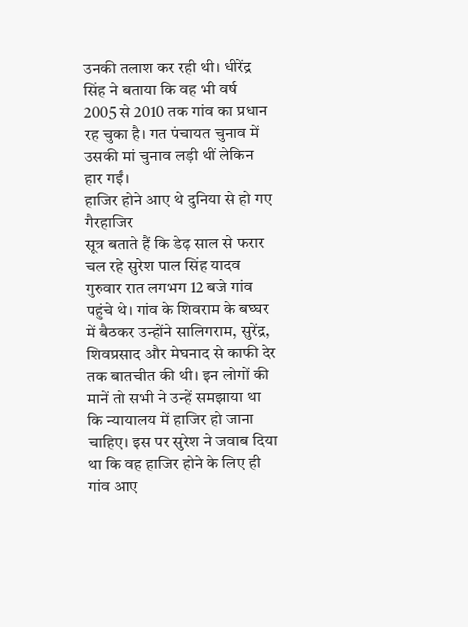उनकी तलाश कर रही थी। धीरेंद्र सिंह ने बताया कि वह भी वर्ष 2005 से 2010 तक गांव का प्रधान रह चुका है। गत पंचायत चुनाव में उसकी मां चुनाव लड़ी थीं लेकिन हार गईं।
हाजिर होने आए थे दुनिया से हो गए गैरहाजिर
सूत्र बताते हैं कि डेढ़ साल से फरार चल रहे सुरेश पाल सिंह यादव गुरुवार रात लगभग 12 बजे गांव पहुंचे थे। गांव के शिवराम के बघ्घर में बैठकर उन्होंने सालिगराम, सुरेंद्र, शिवप्रसाद और मेघनाद से काफी देर तक बातचीत की थी। इन लोगों की मानें तो सभी ने उन्हें समझाया था कि न्यायालय में हाजिर हो जाना चाहिए। इस पर सुरेश ने जवाब दिया था कि वह हाजिर होने के लिए ही गांव आए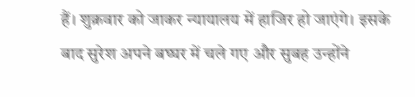हैं। शुक्रवार को जाकर न्यायालय में हाजिर हो जाएंगे। इसके बाद सुरेश अपने बघ्घर में चले गए और सुबह उन्होंने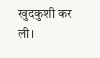खुदकुशी कर ली।